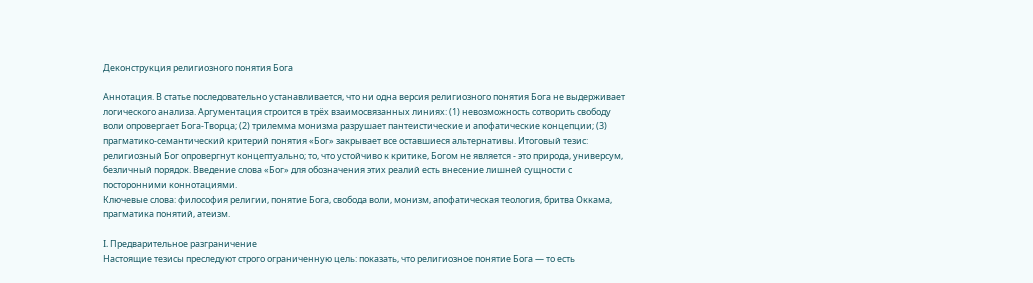Деконструкция религиозного понятия Бога

Аннотация. В статье последовательно устанавливается, что ни одна версия религиозного понятия Бога не выдерживает логического анализа. Аргументация строится в трёх взаимосвязанных линиях: (1) невозможность сотворить свободу воли опровергает Бога-Творца; (2) трилемма монизма разрушает пантеистические и апофатические концепции; (3) прагматико-семантический критерий понятия «Бог» закрывает все оставшиеся альтернативы. Итоговый тезис: религиозный Бог опровергнут концептуально; то, что устойчиво к критике, Богом не является - это природа, универсум, безличный порядок. Введение слова «Бог» для обозначения этих реалий есть внесение лишней сущности с посторонними коннотациями.
Ключевые слова: философия религии, понятие Бога, свобода воли, монизм, апофатическая теология, бритва Оккама, прагматика понятий, атеизм.

I. Предварительное разграничение
Настоящие тезисы преследуют строго ограниченную цель: показать, что религиозное понятие Бога — то есть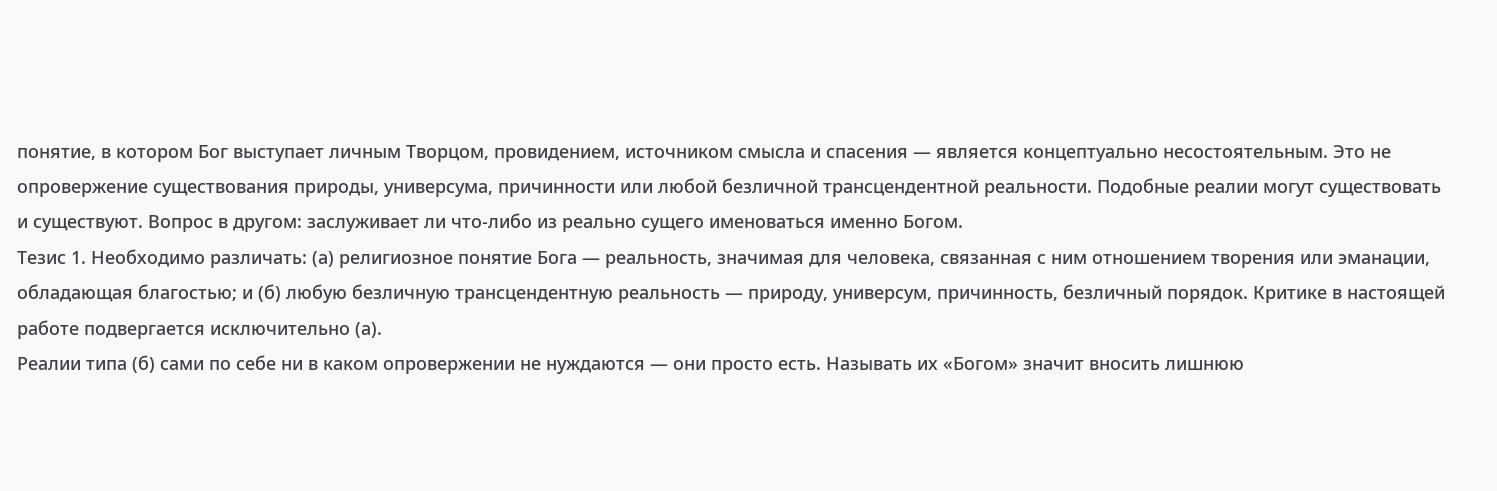понятие, в котором Бог выступает личным Творцом, провидением, источником смысла и спасения — является концептуально несостоятельным. Это не опровержение существования природы, универсума, причинности или любой безличной трансцендентной реальности. Подобные реалии могут существовать и существуют. Вопрос в другом: заслуживает ли что-либо из реально сущего именоваться именно Богом.
Тезис 1. Необходимо различать: (а) религиозное понятие Бога — реальность, значимая для человека, связанная с ним отношением творения или эманации, обладающая благостью; и (б) любую безличную трансцендентную реальность — природу, универсум, причинность, безличный порядок. Критике в настоящей работе подвергается исключительно (а).
Реалии типа (б) сами по себе ни в каком опровержении не нуждаются — они просто есть. Называть их «Богом» значит вносить лишнюю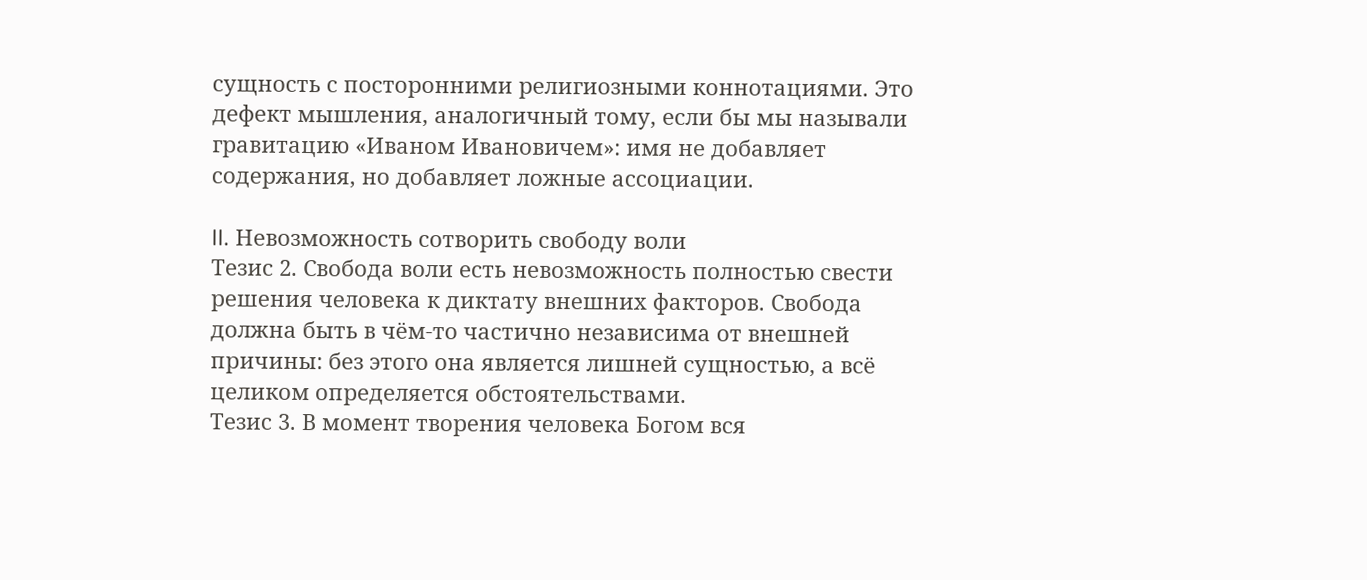сущность с посторонними религиозными коннотациями. Это дефект мышления, аналогичный тому, если бы мы называли гравитацию «Иваном Ивановичем»: имя не добавляет содержания, но добавляет ложные ассоциации.

II. Невозможность сотворить свободу воли
Тезис 2. Свобода воли есть невозможность полностью свести решения человека к диктату внешних факторов. Свобода должна быть в чём-то частично независима от внешней причины: без этого она является лишней сущностью, а всё целиком определяется обстоятельствами.
Тезис 3. В момент творения человека Богом вся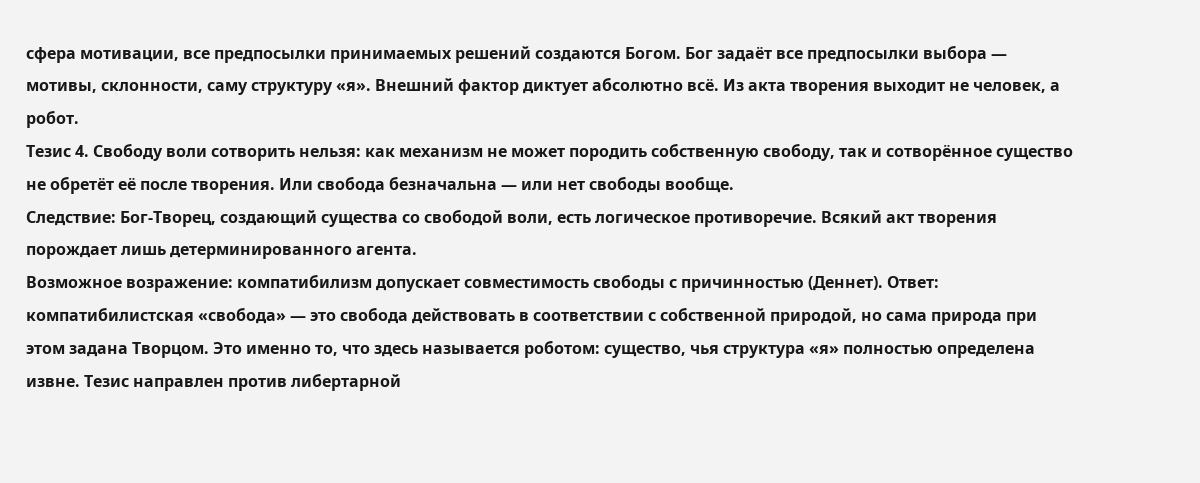сфера мотивации, все предпосылки принимаемых решений создаются Богом. Бог задаёт все предпосылки выбора — мотивы, склонности, саму структуру «я». Внешний фактор диктует абсолютно всё. Из акта творения выходит не человек, а робот.
Тезис 4. Свободу воли сотворить нельзя: как механизм не может породить собственную свободу, так и сотворённое существо не обретёт её после творения. Или свобода безначальна — или нет свободы вообще.
Следствие: Бог-Творец, создающий существа со свободой воли, есть логическое противоречие. Всякий акт творения порождает лишь детерминированного агента.
Возможное возражение: компатибилизм допускает совместимость свободы с причинностью (Деннет). Ответ: компатибилистская «свобода» — это свобода действовать в соответствии с собственной природой, но сама природа при этом задана Творцом. Это именно то, что здесь называется роботом: существо, чья структура «я» полностью определена извне. Тезис направлен против либертарной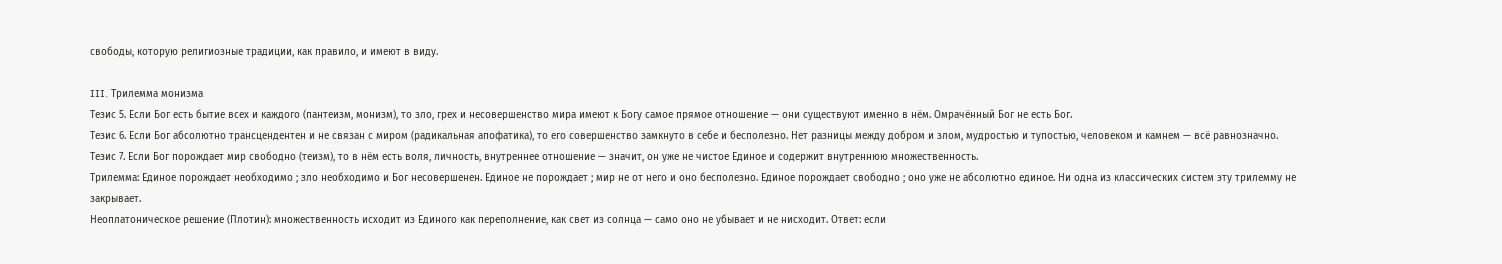свободы, которую религиозные традиции, как правило, и имеют в виду.

III. Трилемма монизма
Тезис 5. Если Бог есть бытие всех и каждого (пантеизм, монизм), то зло, грех и несовершенство мира имеют к Богу самое прямое отношение — они существуют именно в нём. Омрачённый Бог не есть Бог.
Тезис 6. Если Бог абсолютно трансцендентен и не связан с миром (радикальная апофатика), то его совершенство замкнуто в себе и бесполезно. Нет разницы между добром и злом, мудростью и тупостью, человеком и камнем — всё равнозначно.
Тезис 7. Если Бог порождает мир свободно (теизм), то в нём есть воля, личность, внутреннее отношение — значит, он уже не чистое Единое и содержит внутреннюю множественность.
Трилемма: Единое порождает необходимо ; зло необходимо и Бог несовершенен. Единое не порождает ; мир не от него и оно бесполезно. Единое порождает свободно ; оно уже не абсолютно единое. Ни одна из классических систем эту трилемму не закрывает.
Неоплатоническое решение (Плотин): множественность исходит из Единого как переполнение, как свет из солнца — само оно не убывает и не нисходит. Ответ: если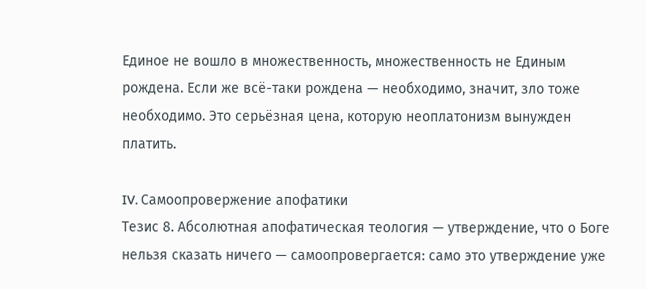Единое не вошло в множественность, множественность не Единым рождена. Если же всё-таки рождена — необходимо, значит, зло тоже необходимо. Это серьёзная цена, которую неоплатонизм вынужден платить.

IV. Самоопровержение апофатики
Тезис 8. Абсолютная апофатическая теология — утверждение, что о Боге нельзя сказать ничего — самоопровергается: само это утверждение уже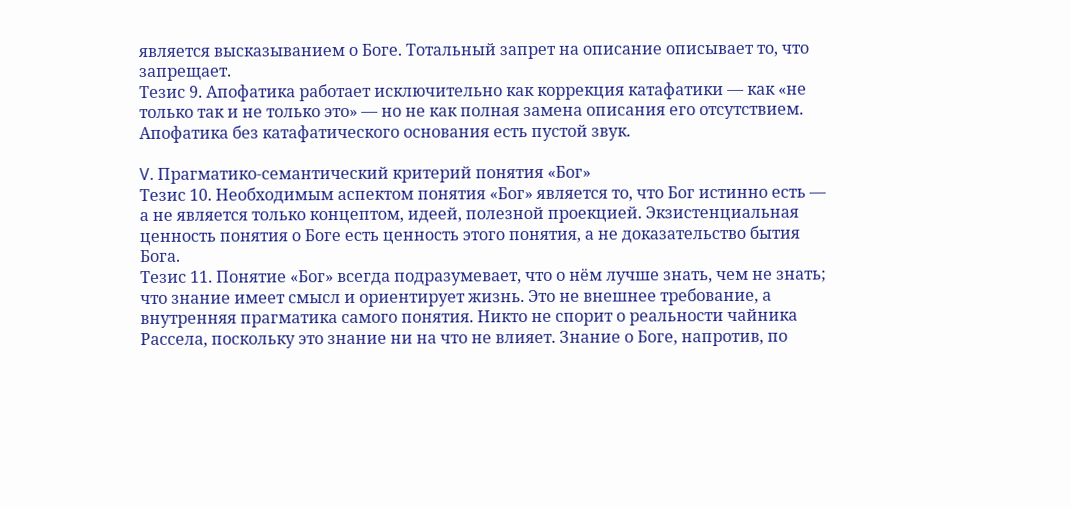является высказыванием о Боге. Тотальный запрет на описание описывает то, что запрещает.
Тезис 9. Апофатика работает исключительно как коррекция катафатики — как «не только так и не только это» — но не как полная замена описания его отсутствием. Апофатика без катафатического основания есть пустой звук.

V. Прагматико-семантический критерий понятия «Бог»
Тезис 10. Необходимым аспектом понятия «Бог» является то, что Бог истинно есть — а не является только концептом, идеей, полезной проекцией. Экзистенциальная ценность понятия о Боге есть ценность этого понятия, а не доказательство бытия Бога.
Тезис 11. Понятие «Бог» всегда подразумевает, что о нём лучше знать, чем не знать; что знание имеет смысл и ориентирует жизнь. Это не внешнее требование, а внутренняя прагматика самого понятия. Никто не спорит о реальности чайника Рассела, поскольку это знание ни на что не влияет. Знание о Боге, напротив, по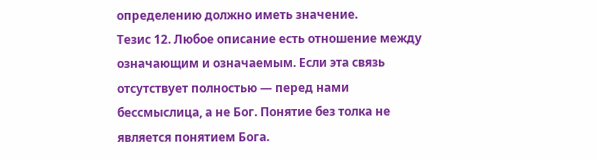определению должно иметь значение.
Тезис 12. Любое описание есть отношение между означающим и означаемым. Если эта связь отсутствует полностью — перед нами бессмыслица, а не Бог. Понятие без толка не является понятием Бога.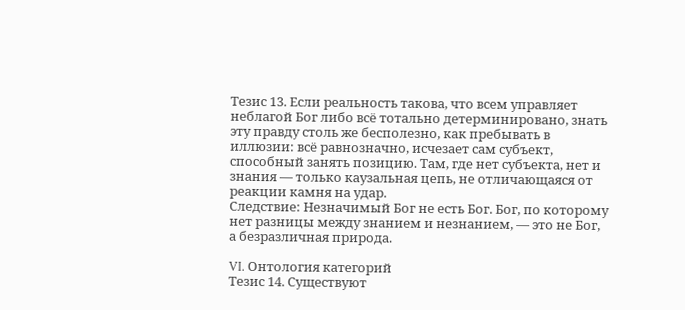Тезис 13. Если реальность такова, что всем управляет неблагой Бог либо всё тотально детерминировано, знать эту правду столь же бесполезно, как пребывать в иллюзии: всё равнозначно, исчезает сам субъект, способный занять позицию. Там, где нет субъекта, нет и знания — только каузальная цепь, не отличающаяся от реакции камня на удар.
Следствие: Незначимый Бог не есть Бог. Бог, по которому нет разницы между знанием и незнанием, — это не Бог, а безразличная природа.

VI. Онтология категорий
Тезис 14. Существуют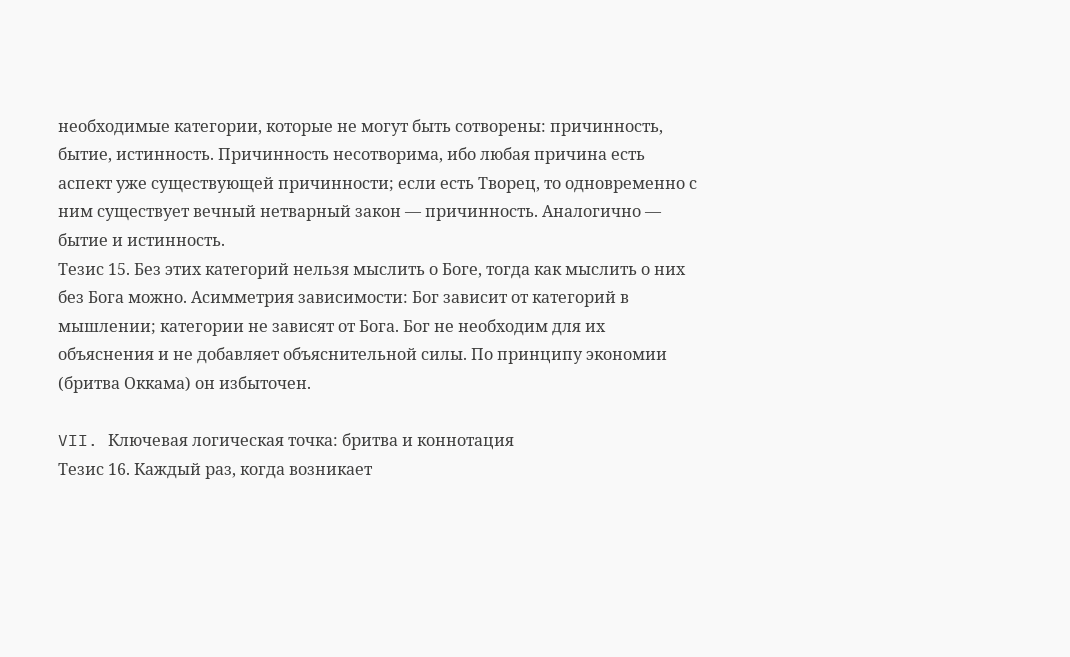необходимые категории, которые не могут быть сотворены: причинность, бытие, истинность. Причинность несотворима, ибо любая причина есть аспект уже существующей причинности; если есть Творец, то одновременно с ним существует вечный нетварный закон — причинность. Аналогично — бытие и истинность.
Тезис 15. Без этих категорий нельзя мыслить о Боге, тогда как мыслить о них без Бога можно. Асимметрия зависимости: Бог зависит от категорий в мышлении; категории не зависят от Бога. Бог не необходим для их объяснения и не добавляет объяснительной силы. По принципу экономии (бритва Оккама) он избыточен.

VII. Ключевая логическая точка: бритва и коннотация
Тезис 16. Каждый раз, когда возникает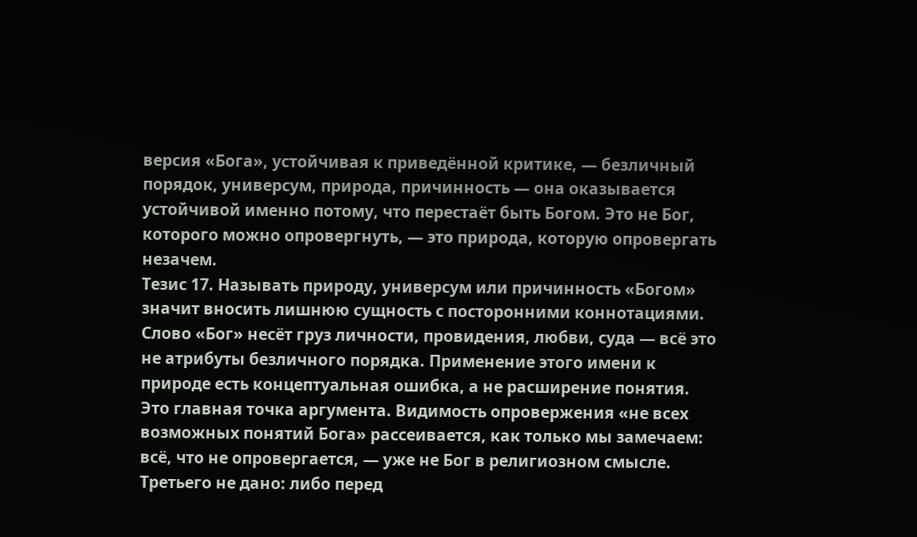версия «Бога», устойчивая к приведённой критике, — безличный порядок, универсум, природа, причинность — она оказывается устойчивой именно потому, что перестаёт быть Богом. Это не Бог, которого можно опровергнуть, — это природа, которую опровергать незачем.
Тезис 17. Называть природу, универсум или причинность «Богом» значит вносить лишнюю сущность с посторонними коннотациями. Слово «Бог» несёт груз личности, провидения, любви, суда — всё это не атрибуты безличного порядка. Применение этого имени к природе есть концептуальная ошибка, а не расширение понятия.
Это главная точка аргумента. Видимость опровержения «не всех возможных понятий Бога» рассеивается, как только мы замечаем: всё, что не опровергается, — уже не Бог в религиозном смысле. Третьего не дано: либо перед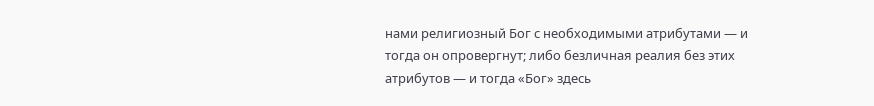нами религиозный Бог с необходимыми атрибутами — и тогда он опровергнут; либо безличная реалия без этих атрибутов — и тогда «Бог» здесь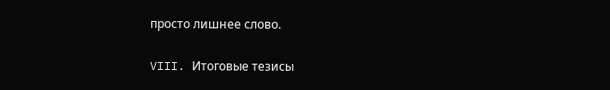просто лишнее слово.

VIII. Итоговые тезисы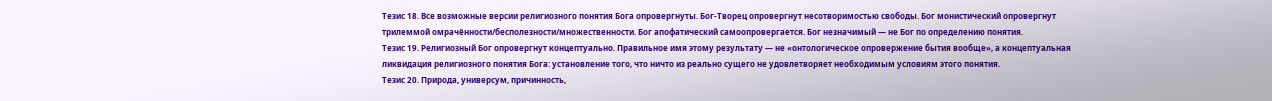Тезис 18. Все возможные версии религиозного понятия Бога опровергнуты. Бог-Творец опровергнут несотворимостью свободы. Бог монистический опровергнут трилеммой омрачённости/бесполезности/множественности. Бог апофатический самоопровергается. Бог незначимый — не Бог по определению понятия.
Тезис 19. Религиозный Бог опровергнут концептуально. Правильное имя этому результату — не «онтологическое опровержение бытия вообще», а концептуальная ликвидация религиозного понятия Бога: установление того, что ничто из реально сущего не удовлетворяет необходимым условиям этого понятия.
Тезис 20. Природа, универсум, причинность,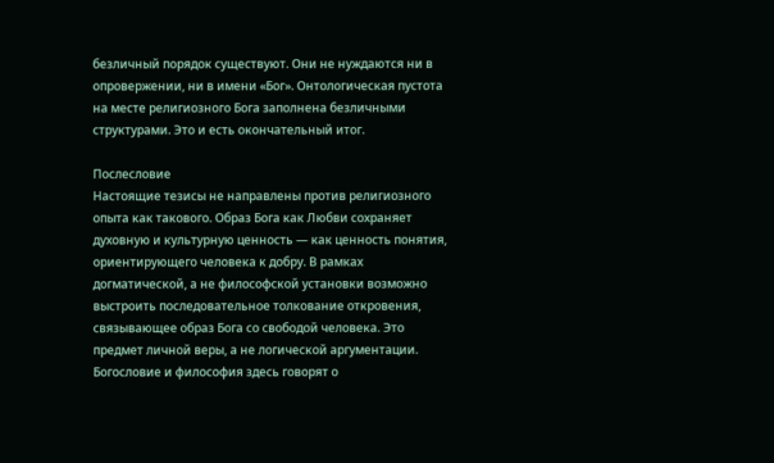безличный порядок существуют. Они не нуждаются ни в опровержении, ни в имени «Бог». Онтологическая пустота на месте религиозного Бога заполнена безличными структурами. Это и есть окончательный итог.

Послесловие
Настоящие тезисы не направлены против религиозного опыта как такового. Образ Бога как Любви сохраняет духовную и культурную ценность — как ценность понятия, ориентирующего человека к добру. В рамках догматической, а не философской установки возможно выстроить последовательное толкование откровения, связывающее образ Бога со свободой человека. Это предмет личной веры, а не логической аргументации. Богословие и философия здесь говорят о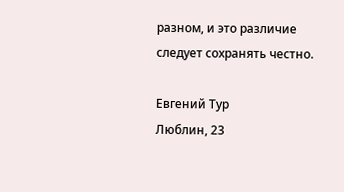разном, и это различие следует сохранять честно.

Евгений Тур
Люблин, 23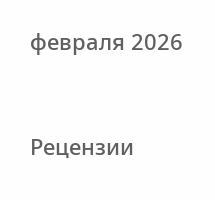февраля 2026


Рецензии